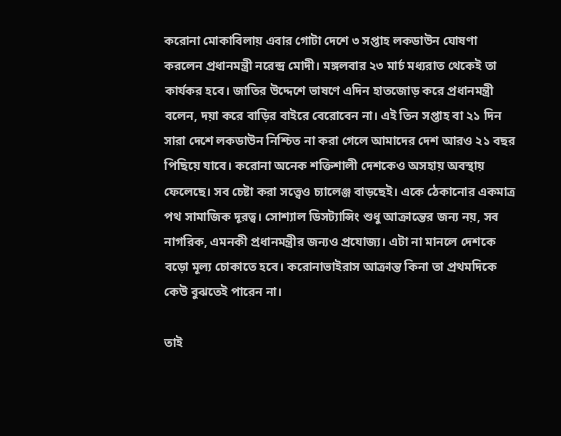করোনা মোকাবিলায় এবার গোটা দেশে ৩ সপ্তাহ লকডাউন ঘোষণা করলেন প্রধানমন্ত্রী নরেন্দ্র মোদী। মঙ্গলবার ২৩ মার্চ মধ্যরাত থেকেই তা কার্যকর হবে। জাতির উদ্দেশে ভাষণে এদিন হাতজোড় করে প্রধানমন্ত্রী বলেন, দয়া করে বাড়ির বাইরে বেরোবেন না। এই তিন সপ্তাহ বা ২১ দিন সারা দেশে লকডাউন নিশ্চিত না করা গেলে আমাদের দেশ আরও ২১ বছর পিছিয়ে যাবে। করোনা অনেক শক্তিশালী দেশকেও অসহায় অবস্থায় ফেলেছে। সব চেষ্টা করা সত্ত্বেও চ্যালেঞ্জ বাড়ছেই। একে ঠেকানোর একমাত্র পথ সামাজিক দূরত্ব। সোশ্যাল ডিসট্যান্সিং শুধু আক্রান্তের জন্য নয়, সব নাগরিক, এমনকী প্রধানমন্ত্রীর জন্যও প্রযোজ্য। এটা না মানলে দেশকে বড়ো মূল্য চোকাতে হবে। করোনাভাইরাস আক্রান্ত কিনা তা প্রথমদিকে কেউ বুঝতেই পারেন না।

তাই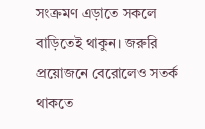সংক্রমণ এড়াতে সকলে বাড়িতেই থাকুন। জরুরি প্রয়োজনে বেরোলেও সতর্ক থাকতে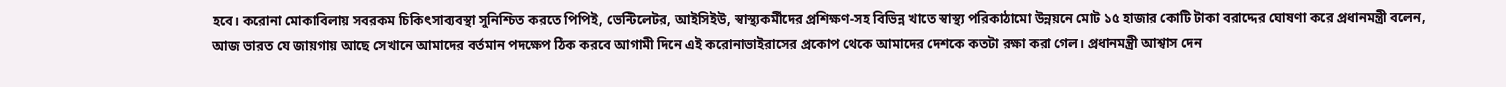হবে। করোনা মোকাবিলায় সবরকম চিকিৎসাব্যবস্থা সুনিশ্চিত করতে পিপিই, ভেন্টিলেটর, আইসিইউ, স্বাস্থ্যকর্মীদের প্রশিক্ষণ-সহ বিভিন্ন খাতে স্বাস্থ্য পরিকাঠামো উন্নয়নে মোট ১৫ হাজার কোটি টাকা বরাদ্দের ঘোষণা করে প্রধানমন্ত্রী বলেন, আজ ভারত যে জায়গায় আছে সেখানে আমাদের বর্তমান পদক্ষেপ ঠিক করবে আগামী দিনে এই করোনাভাইরাসের প্রকোপ থেকে আমাদের দেশকে কতটা রক্ষা করা গেল। প্রধানমন্ত্রী আশ্বাস দেন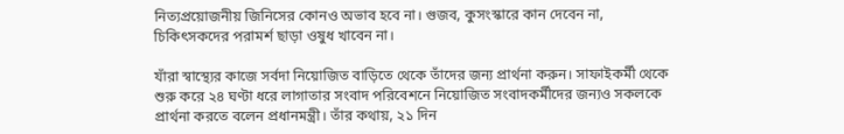নিত্যপ্রয়োজনীয় জিনিসের কোনও অভাব হবে না। গুজব, কুসংস্কারে কান দেবেন না, চিকিৎসকদের পরামর্শ ছাড়া ওষুধ খাবেন না।

যাঁরা স্বাস্থ্যের কাজে সর্বদা নিয়োজিত বাড়িতে থেকে তাঁদের জন্য প্রার্থনা করুন। সাফাইকর্মী থেকে শুরু করে ২৪ ঘণ্টা ধরে লাগাতার সংবাদ পরিবেশনে নিয়োজিত সংবাদকর্মীদের জন্যও সকলকে প্রার্থনা করতে বলেন প্রধানমন্ত্রী। তাঁর কথায়, ২১ দিন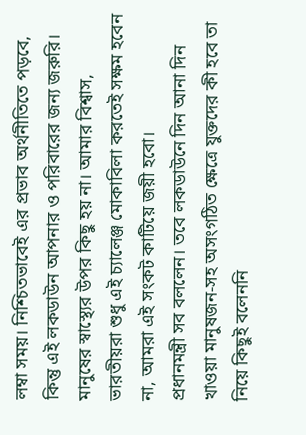লম্বা সময়। নিশ্চিতভাবেই এর প্রভাব অর্থনীতিতে পড়বে, কিন্তু এই লকডাউন আপনার ও পরিবারের জন্য জরুরি। মানুষের স্বাস্থ্যের উপর কিছু হয় না। আমার বিশ্বাস, ভারতীয়রা শুধু এই চ্যালেঞ্জ মোকাবিলা করতেই সক্ষম হবেন না, আমরা এই সংকট কাটিয়ে জয়ী হবো।
প্রধানমন্ত্রী সব বললেন। তবে লকডাউনে দিন আনা দিন খাওয়া মানুষজন-সহ অসংগঠিত ক্ষেত্রে যুক্তদের কী হবে তা নিয়ে কিছুই বলেননি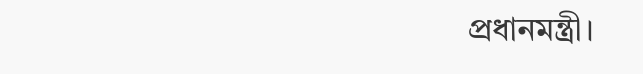প্রধানমন্ত্রী।